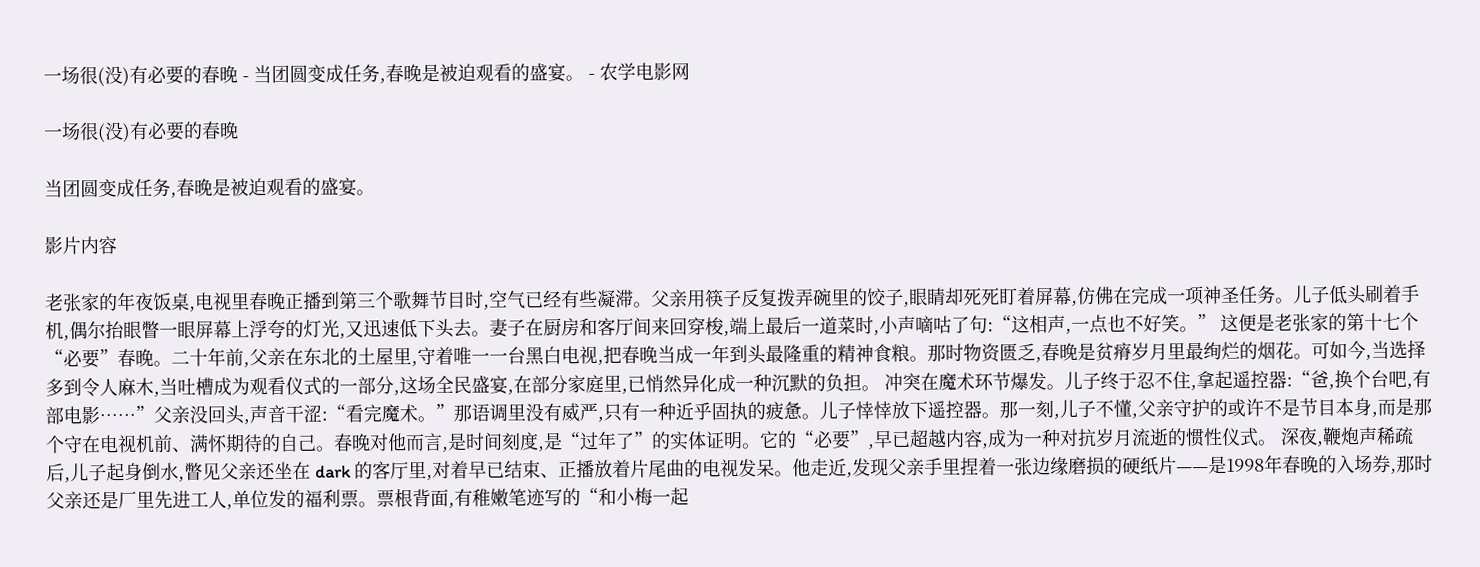一场很(没)有必要的春晚 - 当团圆变成任务,春晚是被迫观看的盛宴。 - 农学电影网

一场很(没)有必要的春晚

当团圆变成任务,春晚是被迫观看的盛宴。

影片内容

老张家的年夜饭桌,电视里春晚正播到第三个歌舞节目时,空气已经有些凝滞。父亲用筷子反复拨弄碗里的饺子,眼睛却死死盯着屏幕,仿佛在完成一项神圣任务。儿子低头刷着手机,偶尔抬眼瞥一眼屏幕上浮夸的灯光,又迅速低下头去。妻子在厨房和客厅间来回穿梭,端上最后一道菜时,小声嘀咕了句:“这相声,一点也不好笑。” 这便是老张家的第十七个“必要”春晚。二十年前,父亲在东北的土屋里,守着唯一一台黑白电视,把春晚当成一年到头最隆重的精神食粮。那时物资匮乏,春晚是贫瘠岁月里最绚烂的烟花。可如今,当选择多到令人麻木,当吐槽成为观看仪式的一部分,这场全民盛宴,在部分家庭里,已悄然异化成一种沉默的负担。 冲突在魔术环节爆发。儿子终于忍不住,拿起遥控器:“爸,换个台吧,有部电影……”父亲没回头,声音干涩:“看完魔术。”那语调里没有威严,只有一种近乎固执的疲惫。儿子悻悻放下遥控器。那一刻,儿子不懂,父亲守护的或许不是节目本身,而是那个守在电视机前、满怀期待的自己。春晚对他而言,是时间刻度,是“过年了”的实体证明。它的“必要”,早已超越内容,成为一种对抗岁月流逝的惯性仪式。 深夜,鞭炮声稀疏后,儿子起身倒水,瞥见父亲还坐在 dark 的客厅里,对着早已结束、正播放着片尾曲的电视发呆。他走近,发现父亲手里捏着一张边缘磨损的硬纸片——是1998年春晚的入场券,那时父亲还是厂里先进工人,单位发的福利票。票根背面,有稚嫩笔迹写的“和小梅一起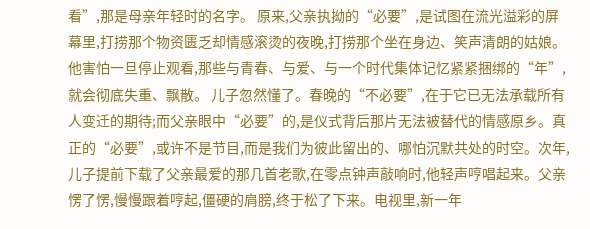看”,那是母亲年轻时的名字。 原来,父亲执拗的“必要”,是试图在流光溢彩的屏幕里,打捞那个物资匮乏却情感滚烫的夜晚,打捞那个坐在身边、笑声清朗的姑娘。他害怕一旦停止观看,那些与青春、与爱、与一个时代集体记忆紧紧捆绑的“年”,就会彻底失重、飘散。 儿子忽然懂了。春晚的“不必要”,在于它已无法承载所有人变迁的期待;而父亲眼中“必要”的,是仪式背后那片无法被替代的情感原乡。真正的“必要”,或许不是节目,而是我们为彼此留出的、哪怕沉默共处的时空。次年,儿子提前下载了父亲最爱的那几首老歌,在零点钟声敲响时,他轻声哼唱起来。父亲愣了愣,慢慢跟着哼起,僵硬的肩膀,终于松了下来。电视里,新一年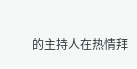的主持人在热情拜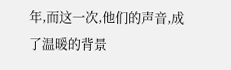年,而这一次,他们的声音,成了温暖的背景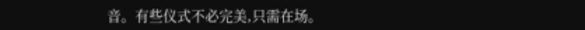音。有些仪式不必完美,只需在场。